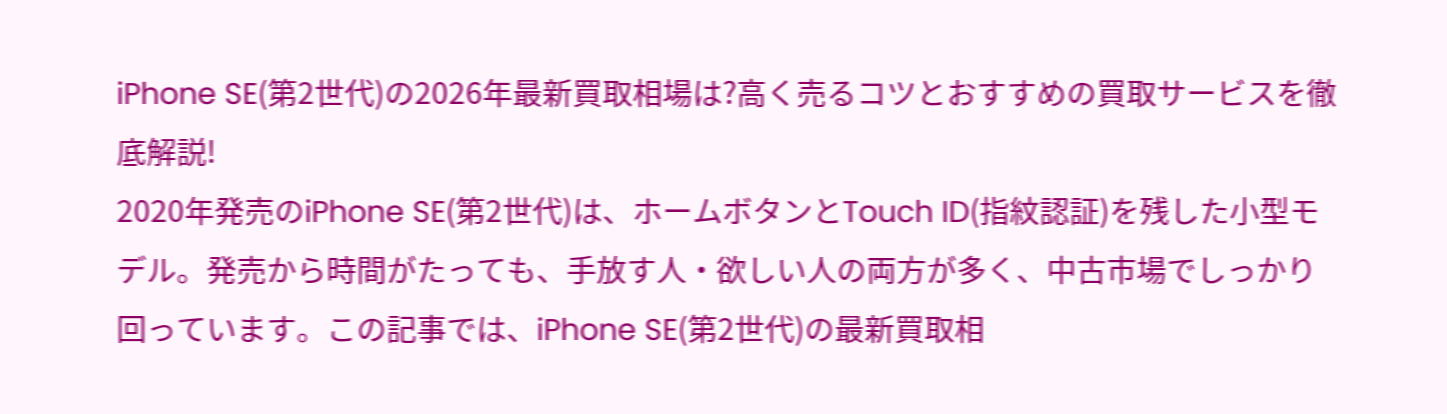iPhone SE(第2世代)の2026年最新買取相場は?高く売るコツとおすすめの買取サービスを徹底解説!
2020年発売のiPhone SE(第2世代)は、ホームボタンとTouch ID(指紋認証)を残した小型モデル。発売から時間がたっても、手放す人・欲しい人の両方が多く、中古市場でしっかり回っています。この記事では、iPhone SE(第2世代)の最新買取相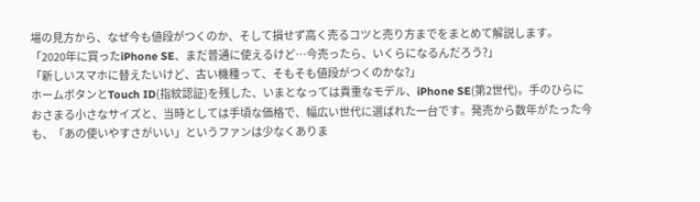場の見方から、なぜ今も値段がつくのか、そして損せず高く売るコツと売り方までをまとめて解説します。
「2020年に買ったiPhone SE、まだ普通に使えるけど…今売ったら、いくらになるんだろう?」
「新しいスマホに替えたいけど、古い機種って、そもそも値段がつくのかな?」
ホームボタンとTouch ID(指紋認証)を残した、いまとなっては貴重なモデル、iPhone SE(第2世代)。手のひらにおさまる小さなサイズと、当時としては手頃な価格で、幅広い世代に選ばれた一台です。発売から数年がたった今も、「あの使いやすさがいい」というファンは少なくありま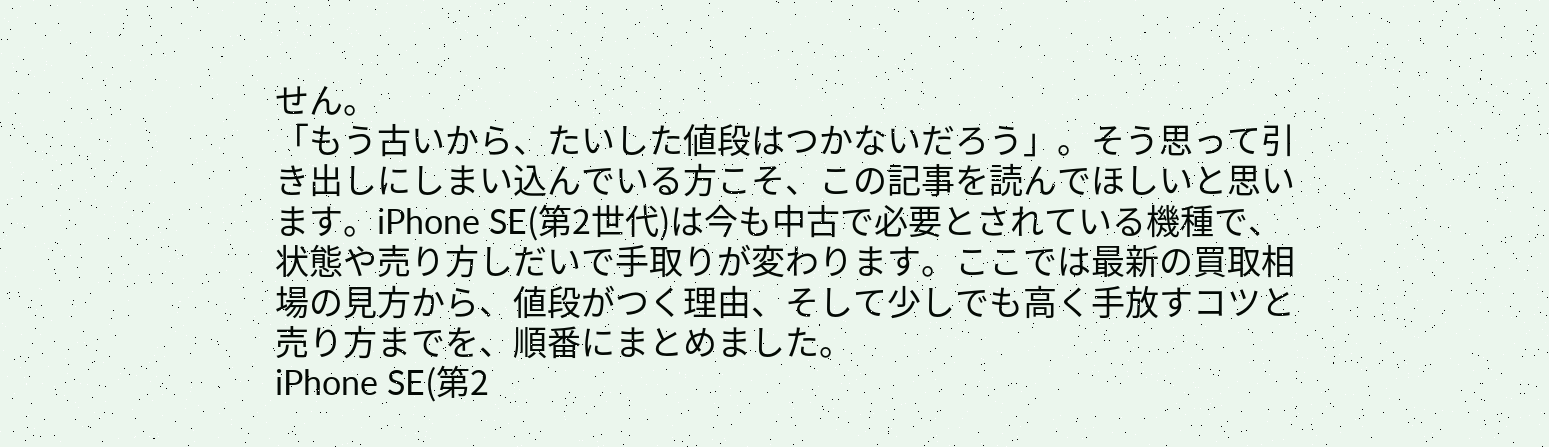せん。
「もう古いから、たいした値段はつかないだろう」。そう思って引き出しにしまい込んでいる方こそ、この記事を読んでほしいと思います。iPhone SE(第2世代)は今も中古で必要とされている機種で、状態や売り方しだいで手取りが変わります。ここでは最新の買取相場の見方から、値段がつく理由、そして少しでも高く手放すコツと売り方までを、順番にまとめました。
iPhone SE(第2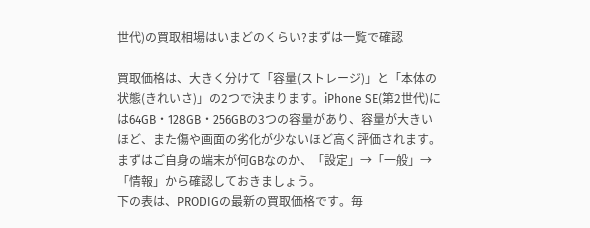世代)の買取相場はいまどのくらい?まずは一覧で確認

買取価格は、大きく分けて「容量(ストレージ)」と「本体の状態(きれいさ)」の2つで決まります。iPhone SE(第2世代)には64GB・128GB・256GBの3つの容量があり、容量が大きいほど、また傷や画面の劣化が少ないほど高く評価されます。まずはご自身の端末が何GBなのか、「設定」→「一般」→「情報」から確認しておきましょう。
下の表は、PRODIGの最新の買取価格です。毎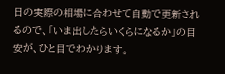日の実際の相場に合わせて自動で更新されるので、「いま出したらいくらになるか」の目安が、ひと目でわかります。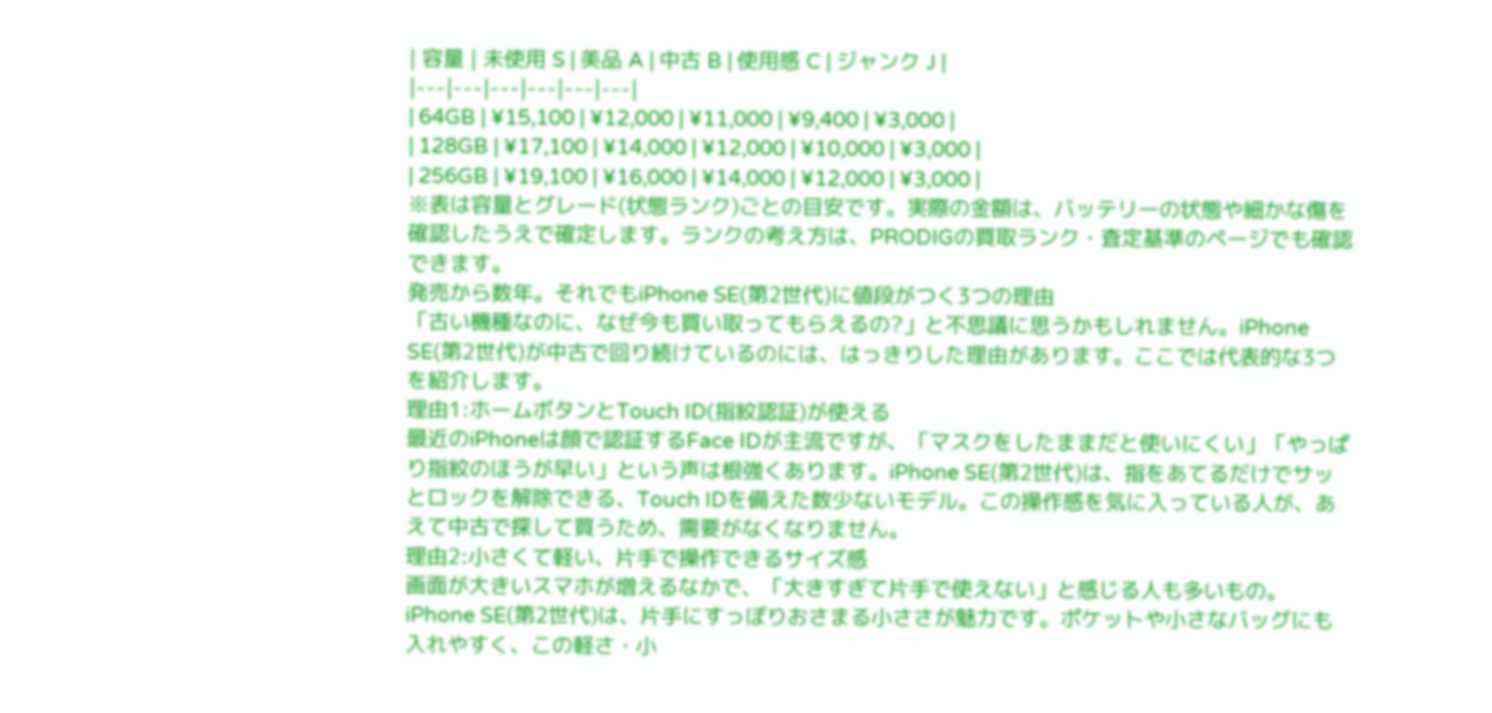| 容量 | 未使用 S | 美品 A | 中古 B | 使用感 C | ジャンク J |
|---|---|---|---|---|---|
| 64GB | ¥15,100 | ¥12,000 | ¥11,000 | ¥9,400 | ¥3,000 |
| 128GB | ¥17,100 | ¥14,000 | ¥12,000 | ¥10,000 | ¥3,000 |
| 256GB | ¥19,100 | ¥16,000 | ¥14,000 | ¥12,000 | ¥3,000 |
※表は容量とグレード(状態ランク)ごとの目安です。実際の金額は、バッテリーの状態や細かな傷を確認したうえで確定します。ランクの考え方は、PRODIGの買取ランク・査定基準のページでも確認できます。
発売から数年。それでもiPhone SE(第2世代)に値段がつく3つの理由
「古い機種なのに、なぜ今も買い取ってもらえるの?」と不思議に思うかもしれません。iPhone SE(第2世代)が中古で回り続けているのには、はっきりした理由があります。ここでは代表的な3つを紹介します。
理由1:ホームボタンとTouch ID(指紋認証)が使える
最近のiPhoneは顔で認証するFace IDが主流ですが、「マスクをしたままだと使いにくい」「やっぱり指紋のほうが早い」という声は根強くあります。iPhone SE(第2世代)は、指をあてるだけでサッとロックを解除できる、Touch IDを備えた数少ないモデル。この操作感を気に入っている人が、あえて中古で探して買うため、需要がなくなりません。
理由2:小さくて軽い、片手で操作できるサイズ感
画面が大きいスマホが増えるなかで、「大きすぎて片手で使えない」と感じる人も多いもの。iPhone SE(第2世代)は、片手にすっぽりおさまる小ささが魅力です。ポケットや小さなバッグにも入れやすく、この軽さ・小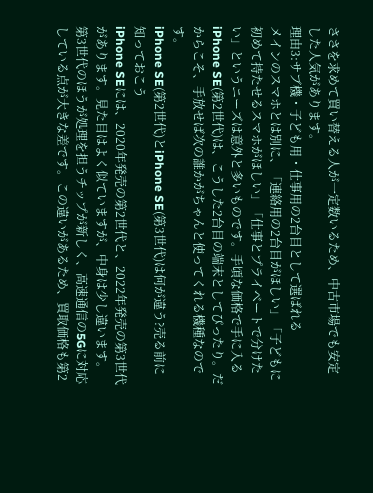ささを求めて買い替える人が一定数いるため、中古市場でも安定した人気があります。
理由3:サブ機・子ども用・仕事用の2台目として選ばれる
メインのスマホとは別に、「連絡用の2台目がほしい」「子どもに初めて持たせるスマホがほしい」「仕事とプライベートで分けたい」というニーズは意外と多いものです。手頃な価格で手に入るiPhone SE(第2世代)は、こうした2台目の端末としてぴったり。だからこそ、手放せば次の誰かがちゃんと使ってくれる機種なのです。
iPhone SE(第2世代)とiPhone SE(第3世代)は何が違う?売る前に知っておこう
iPhone SEには、2020年発売の第2世代と、2022年発売の第3世代があります。見た目はよく似ていますが、中身は少し違います。第3世代のほうが処理を担うチップが新しく、高速通信の5Gに対応している点が大きな差です。この違いがあるため、買取価格も第2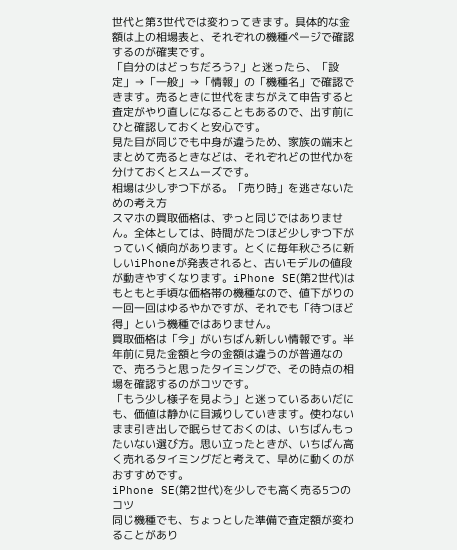世代と第3世代では変わってきます。具体的な金額は上の相場表と、それぞれの機種ページで確認するのが確実です。
「自分のはどっちだろう?」と迷ったら、「設定」→「一般」→「情報」の「機種名」で確認できます。売るときに世代をまちがえて申告すると査定がやり直しになることもあるので、出す前にひと確認しておくと安心です。
見た目が同じでも中身が違うため、家族の端末とまとめて売るときなどは、それぞれどの世代かを分けておくとスムーズです。
相場は少しずつ下がる。「売り時」を逃さないための考え方
スマホの買取価格は、ずっと同じではありません。全体としては、時間がたつほど少しずつ下がっていく傾向があります。とくに毎年秋ごろに新しいiPhoneが発表されると、古いモデルの値段が動きやすくなります。iPhone SE(第2世代)はもともと手頃な価格帯の機種なので、値下がりの一回一回はゆるやかですが、それでも「待つほど得」という機種ではありません。
買取価格は「今」がいちばん新しい情報です。半年前に見た金額と今の金額は違うのが普通なので、売ろうと思ったタイミングで、その時点の相場を確認するのがコツです。
「もう少し様子を見よう」と迷っているあいだにも、価値は静かに目減りしていきます。使わないまま引き出しで眠らせておくのは、いちばんもったいない選び方。思い立ったときが、いちばん高く売れるタイミングだと考えて、早めに動くのがおすすめです。
iPhone SE(第2世代)を少しでも高く売る5つのコツ
同じ機種でも、ちょっとした準備で査定額が変わることがあり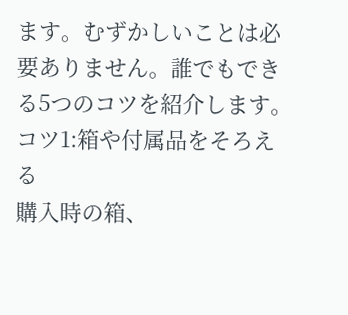ます。むずかしいことは必要ありません。誰でもできる5つのコツを紹介します。
コツ1:箱や付属品をそろえる
購入時の箱、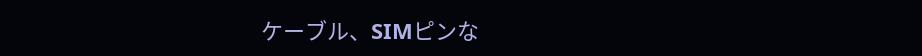ケーブル、SIMピンな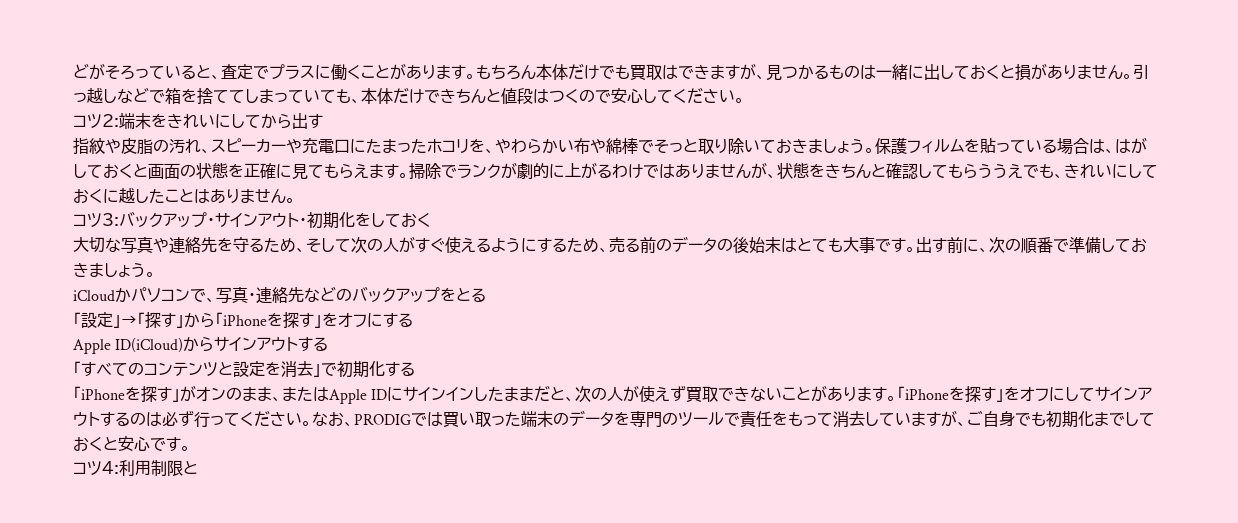どがそろっていると、査定でプラスに働くことがあります。もちろん本体だけでも買取はできますが、見つかるものは一緒に出しておくと損がありません。引っ越しなどで箱を捨ててしまっていても、本体だけできちんと値段はつくので安心してください。
コツ2:端末をきれいにしてから出す
指紋や皮脂の汚れ、スピーカーや充電口にたまったホコリを、やわらかい布や綿棒でそっと取り除いておきましょう。保護フィルムを貼っている場合は、はがしておくと画面の状態を正確に見てもらえます。掃除でランクが劇的に上がるわけではありませんが、状態をきちんと確認してもらううえでも、きれいにしておくに越したことはありません。
コツ3:バックアップ・サインアウト・初期化をしておく
大切な写真や連絡先を守るため、そして次の人がすぐ使えるようにするため、売る前のデータの後始末はとても大事です。出す前に、次の順番で準備しておきましょう。
iCloudかパソコンで、写真・連絡先などのバックアップをとる
「設定」→「探す」から「iPhoneを探す」をオフにする
Apple ID(iCloud)からサインアウトする
「すべてのコンテンツと設定を消去」で初期化する
「iPhoneを探す」がオンのまま、またはApple IDにサインインしたままだと、次の人が使えず買取できないことがあります。「iPhoneを探す」をオフにしてサインアウトするのは必ず行ってください。なお、PRODIGでは買い取った端末のデータを専門のツールで責任をもって消去していますが、ご自身でも初期化までしておくと安心です。
コツ4:利用制限と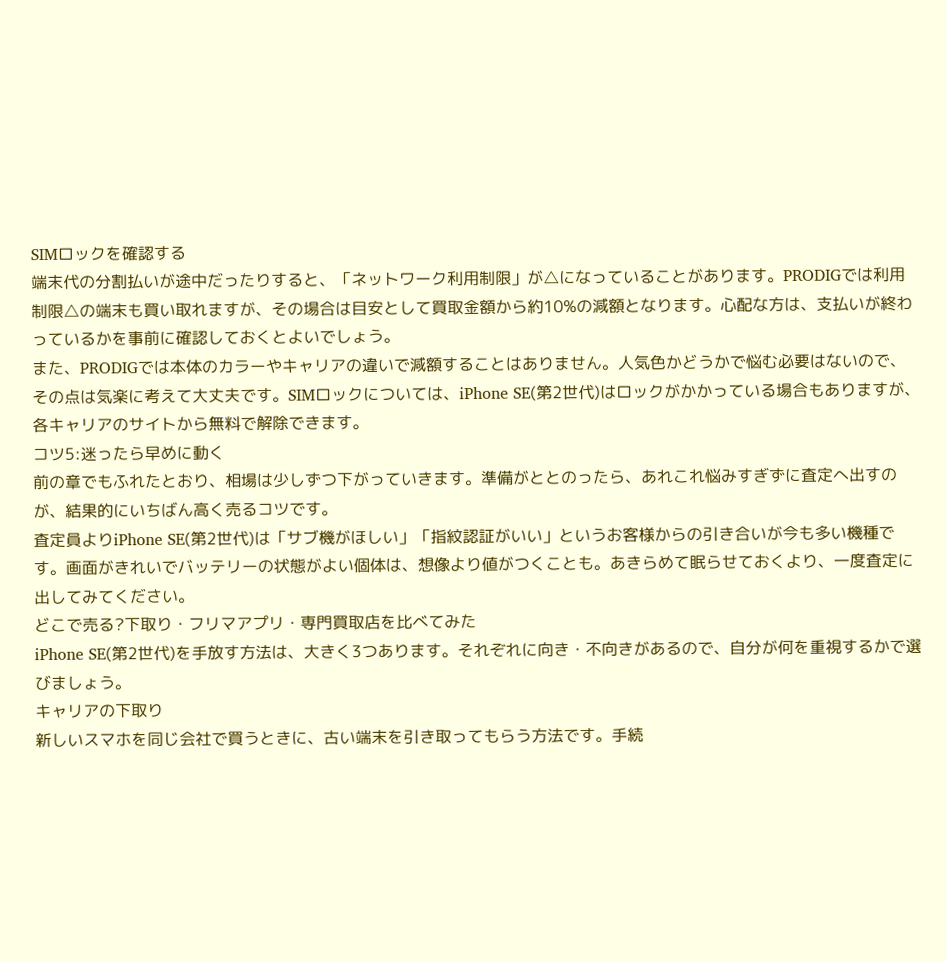SIMロックを確認する
端末代の分割払いが途中だったりすると、「ネットワーク利用制限」が△になっていることがあります。PRODIGでは利用制限△の端末も買い取れますが、その場合は目安として買取金額から約10%の減額となります。心配な方は、支払いが終わっているかを事前に確認しておくとよいでしょう。
また、PRODIGでは本体のカラーやキャリアの違いで減額することはありません。人気色かどうかで悩む必要はないので、その点は気楽に考えて大丈夫です。SIMロックについては、iPhone SE(第2世代)はロックがかかっている場合もありますが、各キャリアのサイトから無料で解除できます。
コツ5:迷ったら早めに動く
前の章でもふれたとおり、相場は少しずつ下がっていきます。準備がととのったら、あれこれ悩みすぎずに査定へ出すのが、結果的にいちばん高く売るコツです。
査定員よりiPhone SE(第2世代)は「サブ機がほしい」「指紋認証がいい」というお客様からの引き合いが今も多い機種です。画面がきれいでバッテリーの状態がよい個体は、想像より値がつくことも。あきらめて眠らせておくより、一度査定に出してみてください。
どこで売る?下取り・フリマアプリ・専門買取店を比べてみた
iPhone SE(第2世代)を手放す方法は、大きく3つあります。それぞれに向き・不向きがあるので、自分が何を重視するかで選びましょう。
キャリアの下取り
新しいスマホを同じ会社で買うときに、古い端末を引き取ってもらう方法です。手続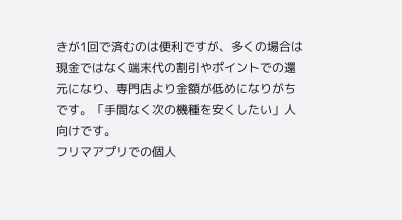きが1回で済むのは便利ですが、多くの場合は現金ではなく端末代の割引やポイントでの還元になり、専門店より金額が低めになりがちです。「手間なく次の機種を安くしたい」人向けです。
フリマアプリでの個人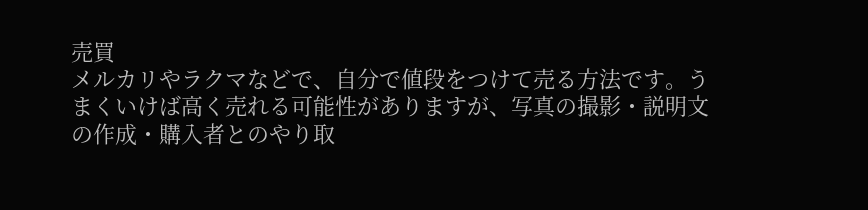売買
メルカリやラクマなどで、自分で値段をつけて売る方法です。うまくいけば高く売れる可能性がありますが、写真の撮影・説明文の作成・購入者とのやり取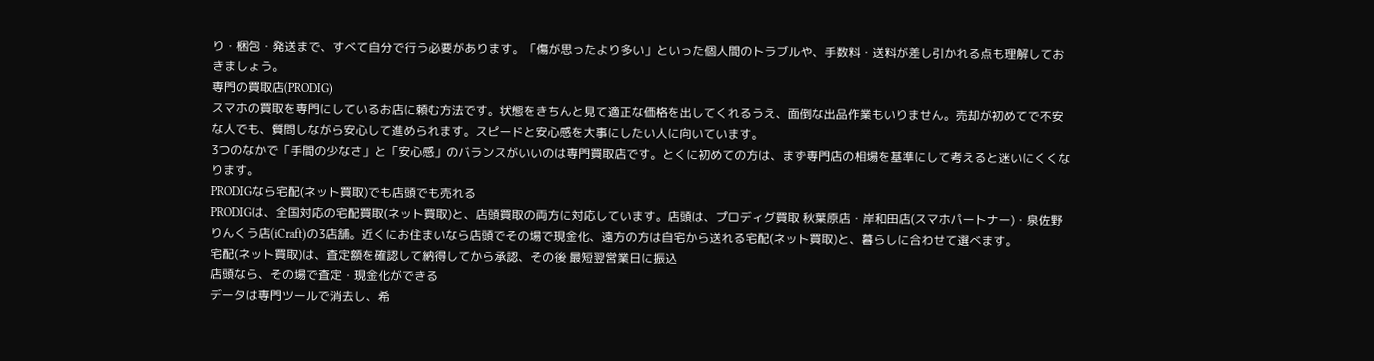り・梱包・発送まで、すべて自分で行う必要があります。「傷が思ったより多い」といった個人間のトラブルや、手数料・送料が差し引かれる点も理解しておきましょう。
専門の買取店(PRODIG)
スマホの買取を専門にしているお店に頼む方法です。状態をきちんと見て適正な価格を出してくれるうえ、面倒な出品作業もいりません。売却が初めてで不安な人でも、質問しながら安心して進められます。スピードと安心感を大事にしたい人に向いています。
3つのなかで「手間の少なさ」と「安心感」のバランスがいいのは専門買取店です。とくに初めての方は、まず専門店の相場を基準にして考えると迷いにくくなります。
PRODIGなら宅配(ネット買取)でも店頭でも売れる
PRODIGは、全国対応の宅配買取(ネット買取)と、店頭買取の両方に対応しています。店頭は、プロディグ買取 秋葉原店・岸和田店(スマホパートナー)・泉佐野りんくう店(iCraft)の3店舗。近くにお住まいなら店頭でその場で現金化、遠方の方は自宅から送れる宅配(ネット買取)と、暮らしに合わせて選べます。
宅配(ネット買取)は、査定額を確認して納得してから承認、その後 最短翌営業日に振込
店頭なら、その場で査定・現金化ができる
データは専門ツールで消去し、希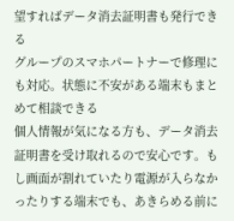望すればデータ消去証明書も発行できる
グループのスマホパートナーで修理にも対応。状態に不安がある端末もまとめて相談できる
個人情報が気になる方も、データ消去証明書を受け取れるので安心です。もし画面が割れていたり電源が入らなかったりする端末でも、あきらめる前に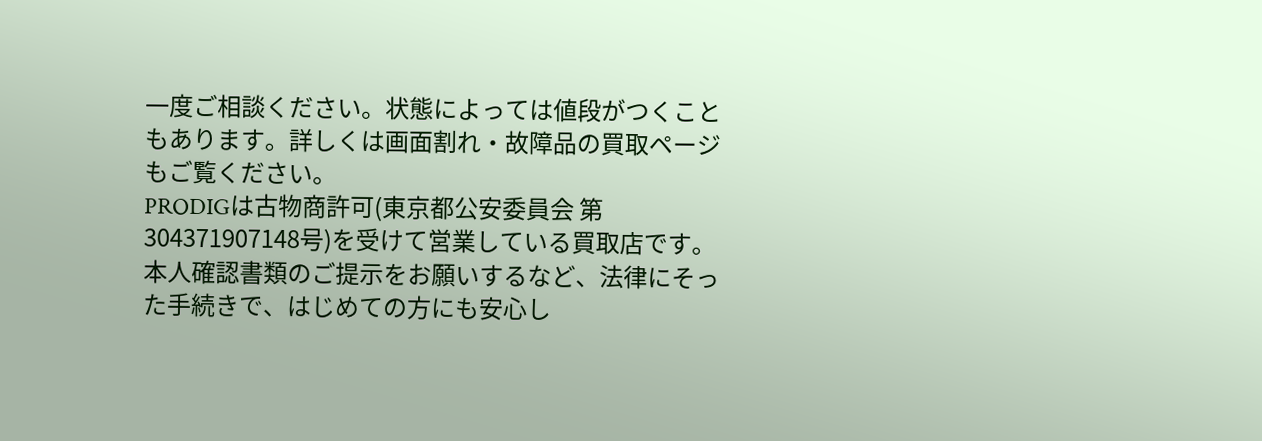一度ご相談ください。状態によっては値段がつくこともあります。詳しくは画面割れ・故障品の買取ページもご覧ください。
PRODIGは古物商許可(東京都公安委員会 第304371907148号)を受けて営業している買取店です。本人確認書類のご提示をお願いするなど、法律にそった手続きで、はじめての方にも安心し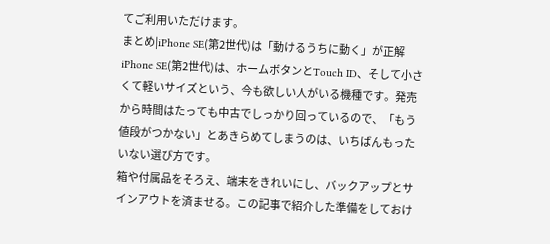てご利用いただけます。
まとめ|iPhone SE(第2世代)は「動けるうちに動く」が正解
iPhone SE(第2世代)は、ホームボタンとTouch ID、そして小さくて軽いサイズという、今も欲しい人がいる機種です。発売から時間はたっても中古でしっかり回っているので、「もう値段がつかない」とあきらめてしまうのは、いちばんもったいない選び方です。
箱や付属品をそろえ、端末をきれいにし、バックアップとサインアウトを済ませる。この記事で紹介した準備をしておけ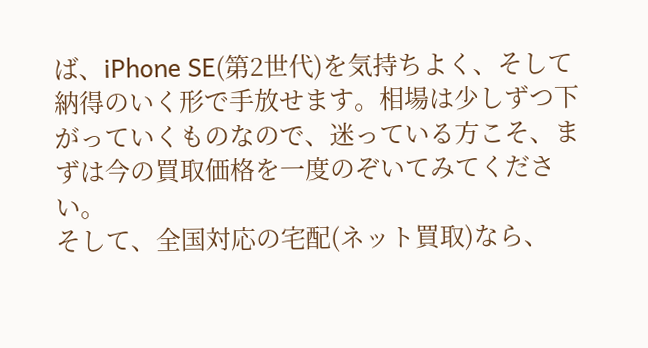ば、iPhone SE(第2世代)を気持ちよく、そして納得のいく形で手放せます。相場は少しずつ下がっていくものなので、迷っている方こそ、まずは今の買取価格を一度のぞいてみてください。
そして、全国対応の宅配(ネット買取)なら、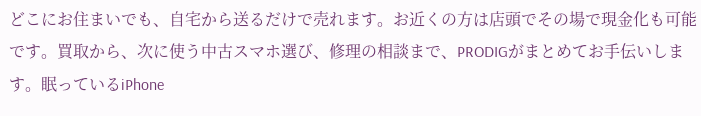どこにお住まいでも、自宅から送るだけで売れます。お近くの方は店頭でその場で現金化も可能です。買取から、次に使う中古スマホ選び、修理の相談まで、PRODIGがまとめてお手伝いします。眠っているiPhone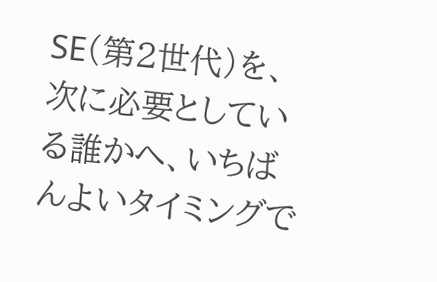SE(第2世代)を、次に必要としている誰かへ、いちばんよいタイミングで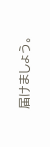届けましょう。